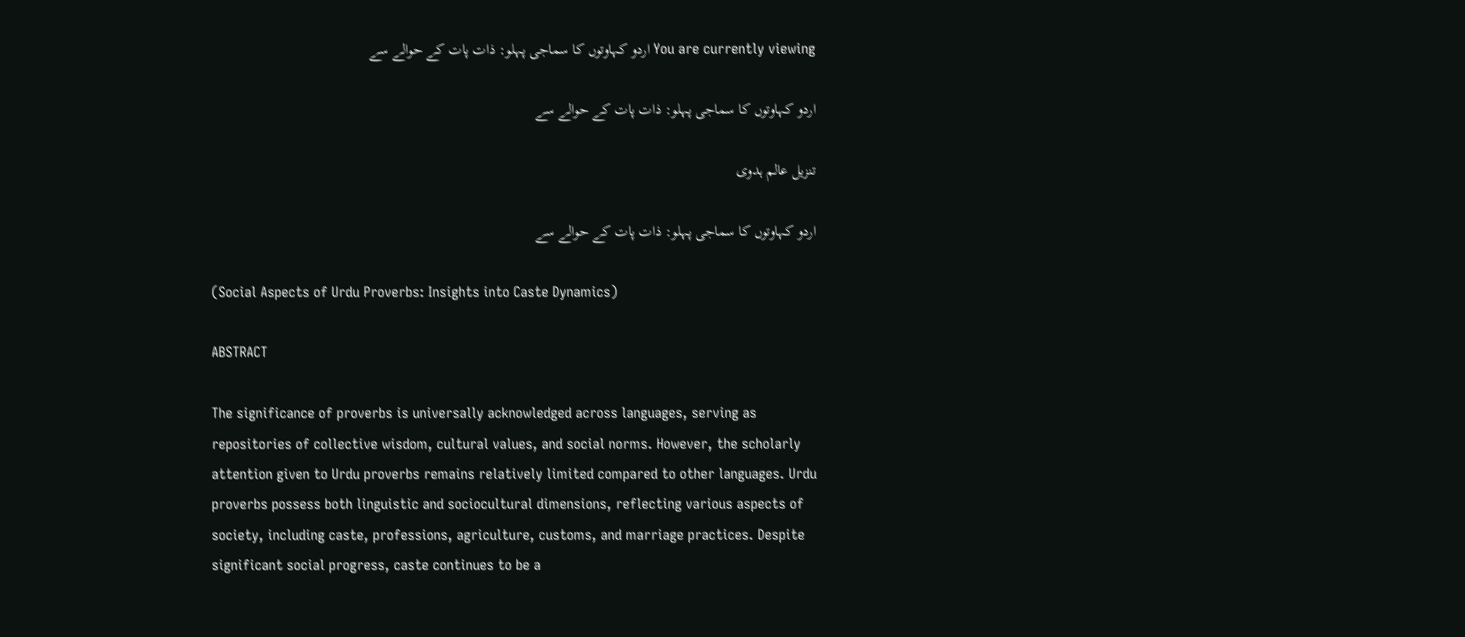You are currently viewing اردو کہاوتوں کا سماجی پہلو: ذات پات کے حوالے سے

اردو کہاوتوں کا سماجی پہلو: ذات پات کے حوالے سے

تنزیل عالم ہدوی

اردو کہاوتوں کا سماجی پہلو: ذات پات کے حوالے سے

(Social Aspects of Urdu Proverbs: Insights into Caste Dynamics)

ABSTRACT

The significance of proverbs is universally acknowledged across languages, serving as repositories of collective wisdom, cultural values, and social norms. However, the scholarly attention given to Urdu proverbs remains relatively limited compared to other languages. Urdu proverbs possess both linguistic and sociocultural dimensions, reflecting various aspects of society, including caste, professions, agriculture, customs, and marriage practices. Despite significant social progress, caste continues to be a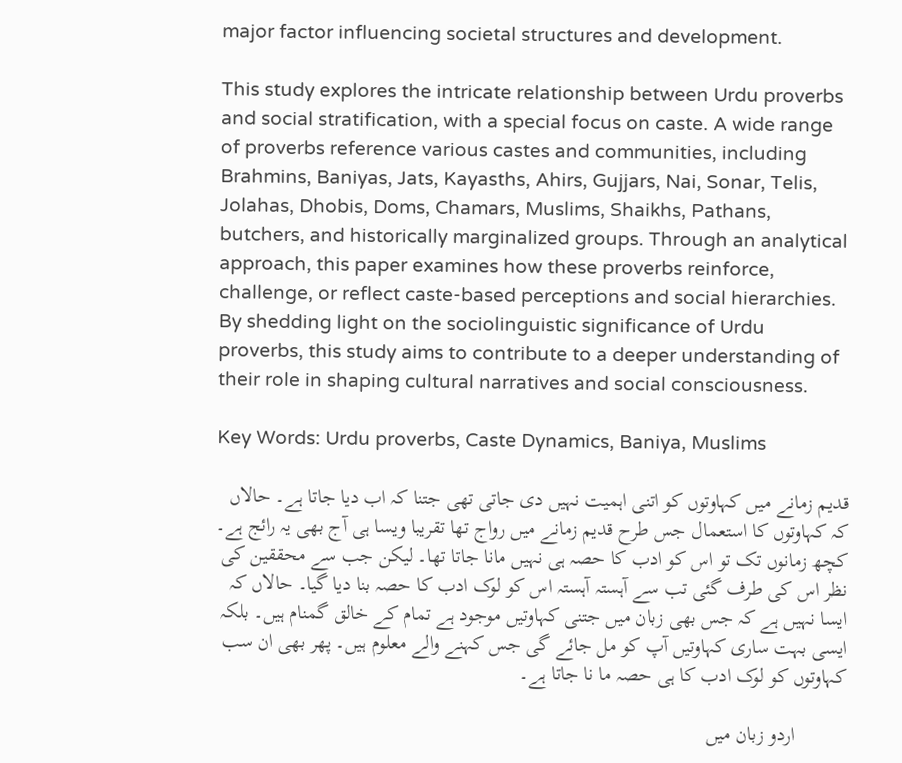major factor influencing societal structures and development.

This study explores the intricate relationship between Urdu proverbs and social stratification, with a special focus on caste. A wide range of proverbs reference various castes and communities, including Brahmins, Baniyas, Jats, Kayasths, Ahirs, Gujjars, Nai, Sonar, Telis, Jolahas, Dhobis, Doms, Chamars, Muslims, Shaikhs, Pathans, butchers, and historically marginalized groups. Through an analytical approach, this paper examines how these proverbs reinforce, challenge, or reflect caste-based perceptions and social hierarchies. By shedding light on the sociolinguistic significance of Urdu proverbs, this study aims to contribute to a deeper understanding of their role in shaping cultural narratives and social consciousness.

Key Words: Urdu proverbs, Caste Dynamics, Baniya, Muslims

قدیم زمانے میں کہاوتوں کو اتنی اہمیت نہیں دی جاتی تھی جتنا کہ اب دیا جاتا ہے۔ حالاں کہ کہاوتوں کا استعمال جس طرح قدیم زمانے میں رواج تھا تقریبا ویسا ہی آج بھی یہ رائج ہے۔ کچھ زمانوں تک تو اس کو ادب کا حصہ ہی نہیں مانا جاتا تھا۔ لیکن جب سے محققین کی نظر اس کی طرف گئی تب سے آہستہ آہستہ اس کو لوک ادب کا حصہ بنا دیا گیا۔ حالاں کہ ایسا نہیں ہے کہ جس بھی زبان میں جتنی کہاوتیں موجود ہے تمام کے خالق گمنام ہیں۔ بلکہ ایسی بہت ساری کہاوتیں آپ کو مل جائے گی جس کہنے والے معلوم ہیں۔ پھر بھی ان سب کہاوتوں کو لوک ادب کا ہی حصہ ما نا جاتا ہے۔

          اردو زبان میں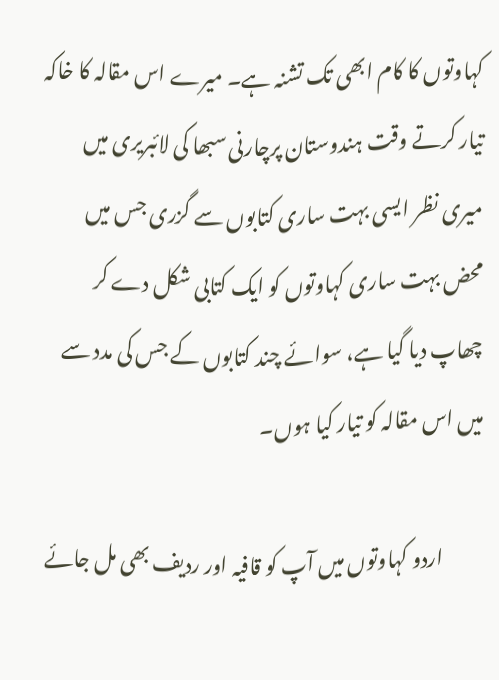کہاوتوں کا کام ابھی تک تشنہ ہے۔ میرے اس مقالہ کا خاکہ تیار کرتے وقت ہندوستان پرچارنی سبھا کی لائبریری میں میری نظر ایسی بہت ساری کتابوں سے گزری جس میں محض بہت ساری کہاوتوں کو ایک کتابی شکل دے کر چھاپ دیا گیا ہے، سوائے چند کتابوں کے جس کی مدد سے میں اس مقالہ کو تیار کیا ہوں۔

          اردو کہاوتوں میں آپ کو قافیہ اور ردیف بھی مل جائے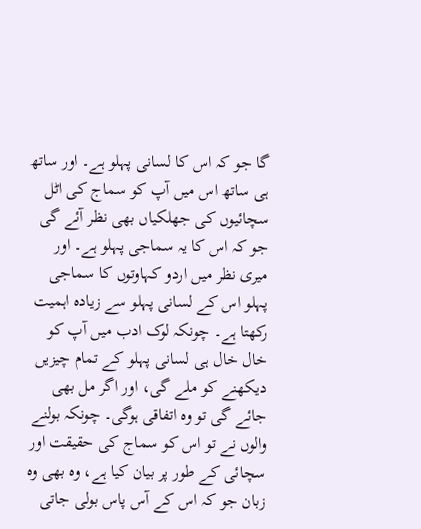گا جو کہ اس کا لسانی پہلو ہے۔ اور ساتھ ہی ساتھ اس میں آپ کو سماج کی اٹل سچائیوں کی جھلکیاں بھی نظر آئے گی جو کہ اس کا یہ سماجی پہلو ہے۔ اور میری نظر میں اردو کہاوتوں کا سماجی پہلو اس کے لسانی پہلو سے زیادہ اہمیت رکھتا ہے۔ چونکہ لوک ادب میں آپ کو خال خال ہی لسانی پہلو کے تمام چیزیں دیکھنے کو ملے گی، اور اگر مل بھی جائے گی تو وہ اتفاقی ہوگی۔ چونکہ بولنے والوں نے تو اس کو سماج کی حقیقت اور سچائی کے طور پر بیان کیا ہے، وہ بھی وہ زبان جو کہ اس کے آس پاس بولی جاتی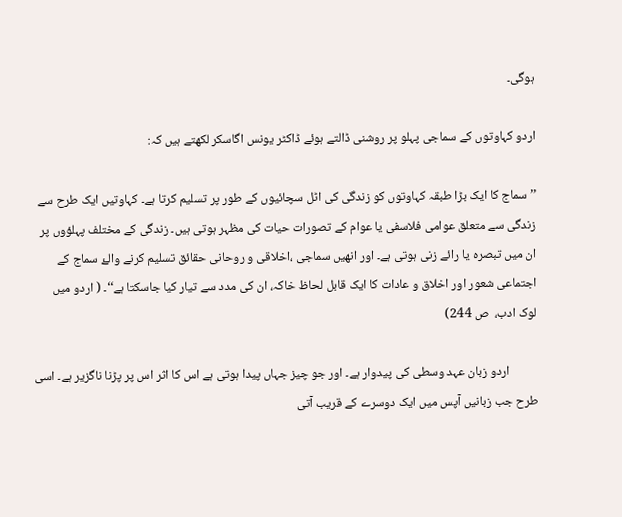ہوگی۔

اردو کہاوتوں کے سماجی پہلو پر روشنی ڈالتے ہوئے ڈاکٹر یونس اگاسکر لکھتے ہیں کہ:

’’سماج کا ایک بڑا طبقہ کہاوتوں کو زندگی کی اٹل سچائیوں کے طور پر تسلیم کرتا ہے۔ کہاوتیں ایک طرح سے زندگی سے متعلق عوامی فلاسفی یا عوام کے تصورات حیات کی مظہر ہوتی ہیں۔ زندگی کے مختلف پہلؤوں پر ان میں تبصرہ یا رائے زنی ہوتی ہے۔ اور انھیں سماجی ،اخلاقی و روحانی حقائق تسلیم کرنے والۓ سماج کے اجتماعی شعور اور اخلاق و عادات کا ایک قابل لحاظ خاکہ، ان کی مدد سے تیار کیا جاسکتا ہے‘‘۔ ( اردو میں لوک ادب،  ص 244)

          اردو زبان عہد وسطی کی پیدوار ہے۔ اور جو چیز جہاں پیدا ہوتی ہے اس کا اثر اس پر پڑنا ناگزیر ہے۔ اسی طرح جب زبانيں آپس میں ایک دوسرے کے قریب آتی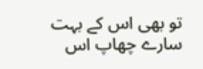تو بھی اس کے بہت سارے چھاپ اس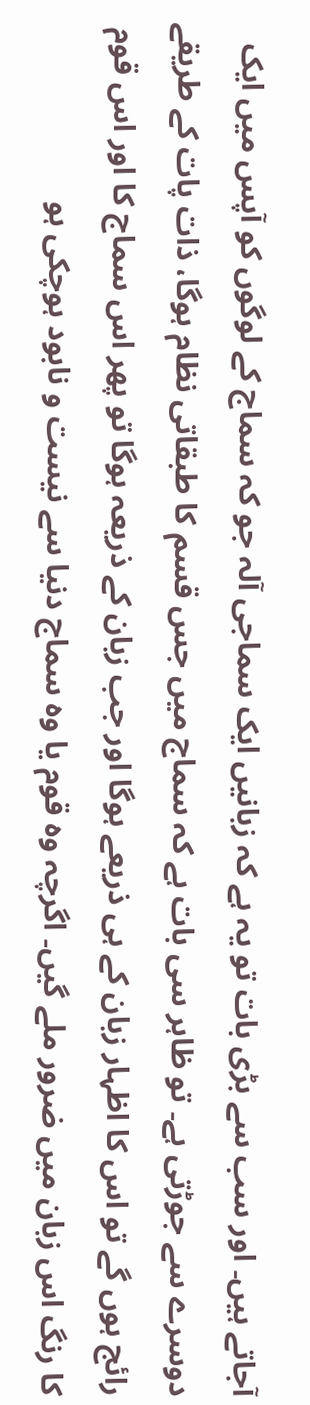آجاتے ہیں۔ اور سب سے بڑی بات تو یہ ہے کہ زبانیں ایک سماجی آلہ جو کہ سماج کے لوگوں کو آپس میں ایک دوسرے سے جوڑتی ہے۔ تو ظاہر سی بات ہے کہ سماج میں جس قسم کا طبقاتی نظام ہوگا، ذات پات کے طریقے رائج ہوں گے تو اس کا اظہار زبان کے ہی ذریعے ہوگا اور جب زبان کے ذریعہ ہوگا تو پھر اس سماج کا اور اس قوم کا رنگ اس زبان میں ضرور ملے گیں۔ اگرچہ وہ قوم یا وہ سماج دنیا سے نیست و نابود ہوچکی ہو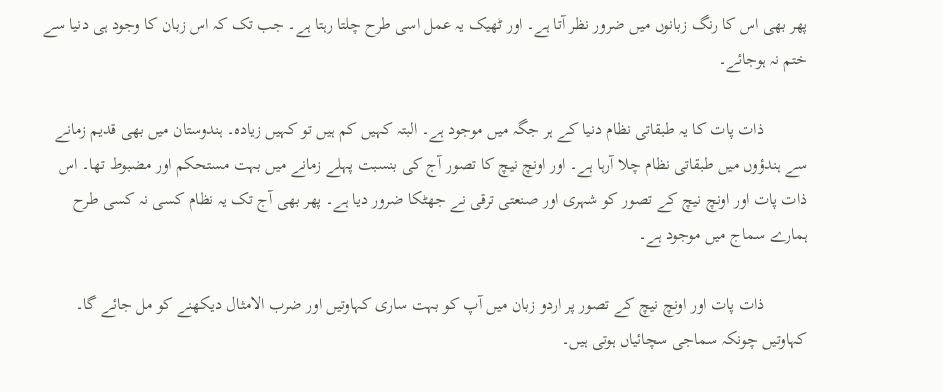پھر بھی اس کا رنگ زبانوں میں ضرور نظر آتا ہے۔ اور ٹھیک یہ عمل اسی طرح چلتا رہتا ہے۔ جب تک کہ اس زبان کا وجود ہی دنیا سے ختم نہ ہوجائے۔

          ذات پات کا یہ طبقاتی نظام دنیا کے ہر جگہ میں موجود ہے۔ البتہ کہیں کم ہیں تو کہیں زیادہ۔ ہندوستان میں بھی قدیم زمانے سے ہندؤوں میں طبقاتی نظام چلا آرہا ہے۔ اور اونچ نیچ کا تصور آج کی بنسبت پہلے زمانے میں بہت مستحکم اور مضبوط تھا۔ اس ذات پات اور اونچ نیچ کے تصور کو شہری اور صنعتی ترقی نے جھٹکا ضرور دیا ہے۔ پھر بھی آج تک یہ نظام کسی نہ کسی طرح ہمارے سماج میں موجود ہے۔

          ذات پات اور اونچ نیچ کے تصور پر اردو زبان میں آپ کو بہت ساری کہاوتیں اور ضرب الامثال دیکھنے کو مل جائے گا۔ کہاوتیں چونکہ سماجی سچائیاں ہوتی ہیں۔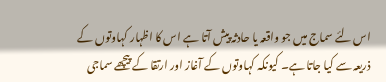اس لئے سماج میں جو واقعہ یا حادثہ پیش آتا ہے اس کا اظہار کہاوتوں کے ذریعہ سے کیا جاتا ہے۔ کیونکہ کہاوتوں کے آغاز اور ارتقا کے پیچھے سماجی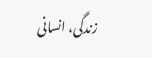زندگی، انسانی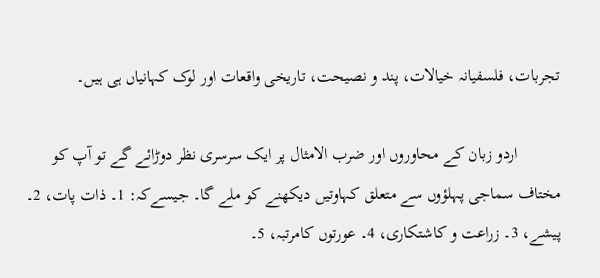تجربات، فلسفیانہ خیالات، پند و نصیحت، تاریخی واقعات اور لوک کہانیاں ہی ہیں۔

          اردو زبان کے محاوروں اور ضرب الامثال پر ایک سرسری نظر دوڑائے گے تو آپ کو مختاف سماجی پہلؤوں سے متعلق کہاوتیں دیکھنے کو ملے گا۔ جیسےکہ: 1۔ ذات پات، 2۔ پیشے، 3۔ زراعت و کاشتکاری، 4۔ عورتوں کامرتبہ، 5۔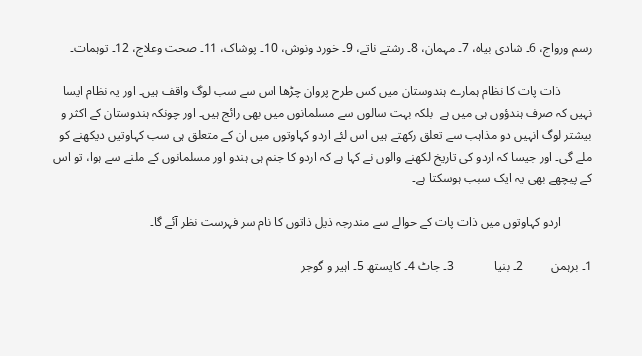رسم ورواج، 6۔ شادی بیاہ، 7۔ مہمان، 8۔ رشتے ناتے، 9۔ خورد ونوش، 10۔ پوشاک، 11۔ صحت وعلاج، 12۔ توہمات۔

          ذات پات کا نظام ہمارے ہندوستان میں کس طرح پروان چڑھا اس سے سب لوگ واقف ہیں۔ اور یہ نظام ایسا نہیں کہ صرف ہندؤوں ہی میں ہے  بلکہ بہت سالوں سے مسلمانوں میں بھی رائج ہیں۔ اور چونکہ ہندوستان کے اکثر و بیشتر لوگ انہیں دو مذاہب سے تعلق رکھتے ہیں اس لئے اردو کہاوتوں میں ان کے متعلق ہی سب کہاوتیں دیکھنے کو ملے گی۔ اور جیسا کہ اردو کی تاریخ لکھنے والوں نے کہا ہے کہ اردو کا جنم ہی ہندو اور مسلمانوں کے ملنے سے ہوا، تو اس کے پیچھے بھی یہ ایک سبب ہوسکتا ہے۔

          اردو کہاوتوں میں ذات پات کے حوالے سے مندرجہ ذیل ذاتوں کا نام سر فہرست نظر آئے گا۔

1۔ برہمن         2۔ بنیا             3۔ جاٹ 4۔ کایستھ 5۔ اہیر و گوجر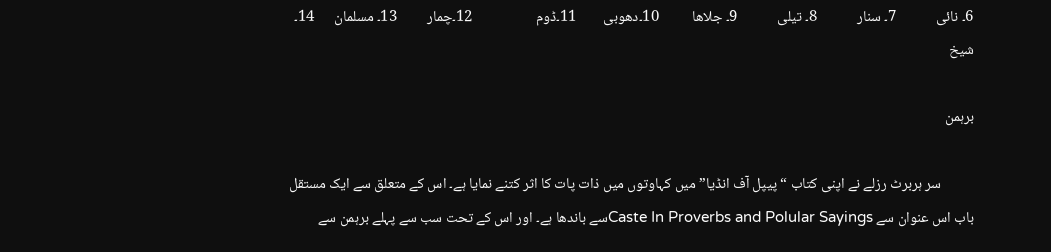6۔ نائی            7۔ سنار            8۔ تیلی            9۔ جلاھا          10۔دھوبی        11۔ڈوم                   12۔چمار         13۔ مسلمان      14۔ شیخ

برہمن

          سر ہربرٹ رزلے نے اپنی کتاب “پیپل آف انڈیا” میں کہاوتوں میں ذات پات کا اثر کتنے نمایا ہے۔ اس کے متعلق سے ایک مستقل باب اس عنوان سے Caste In Proverbs and Polular Sayingsسے باندھا ہے۔ اور اس کے تحت سب سے پہلے برہمن سے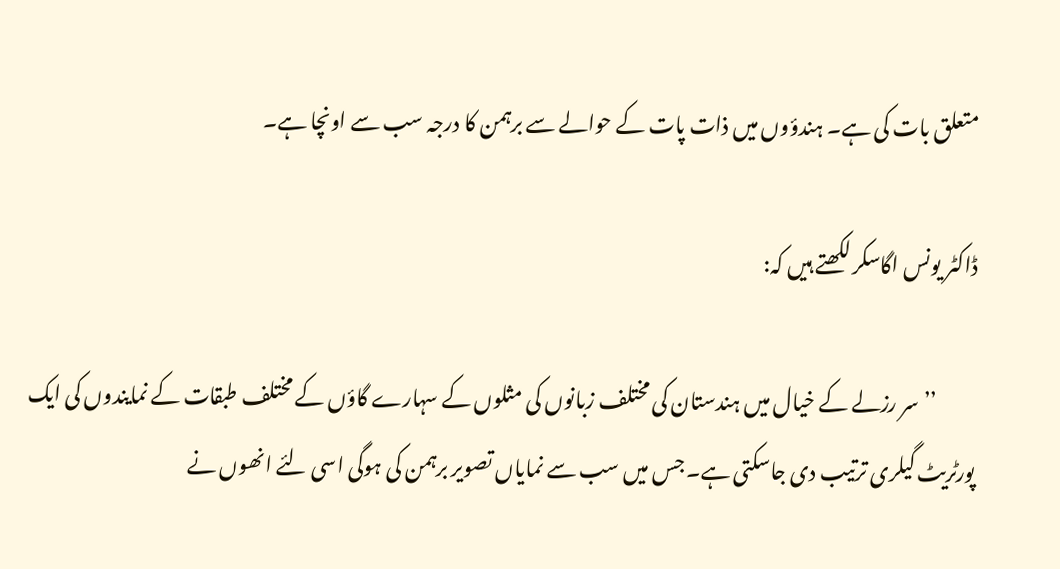متعلق بات کی ہے۔ ہندؤوں میں ذات پات کے حوالے سے برہمن کا درجہ سب سے اونچا ہے۔

ڈاکٹر یونس اگاسکر لکھتے ہیں کہ:

          ’’سر رزلے کے خیال میں ہندستان کی مختلف زبانوں کی مثلوں کے سہارے گاؤں کے مختلف طبقات کے نمایندوں کی ایک پورٹریٹ گیلری ترتیب دی جاسکتی ہے۔ جس میں سب سے نمایاں تصویر برہمن کی ہوگی اسی لئے انھوں نے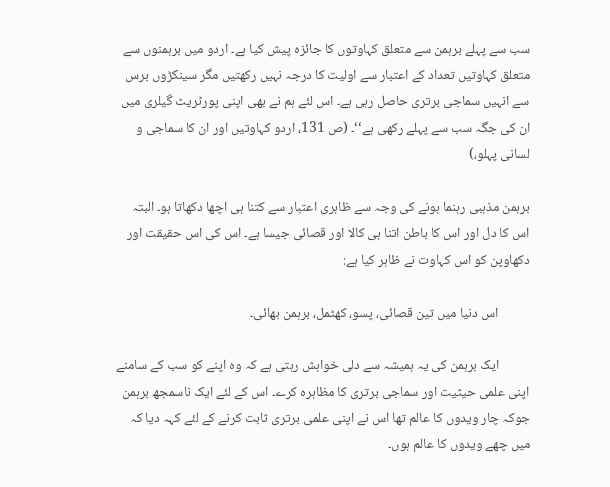سب سے پہلے برہمن سے متعلق کہاوتوں کا جائزہ پیش کیا ہے۔ اردو میں برہمنوں سے متعلق کہاوتیں تعداد کے اعتبار سے اولیت کا درجہ نہیں رکھتیں مگر سینکڑوں برس سے انہیں سماجی برتری حاصل رہی ہے۔ اس لئے ہم نے بھی اپنی پورٹریٹ گیلری میں ان کی جگہ سب سے پہلے رکھی ہے‘‘۔ (ص 131، اردو کہاوتیں اور ان کا سماجی و لسانی پہلو،)

برہمن مذہبی رہنما ہونے کی وجہ سے ظاہری اعتبار سے کتنا ہی اچھا دکھاتا ہو۔ البتہ اس کا دل اور اس کا باطن اتنا ہی کالا اور قصائی جیسا ہے۔ اس کی اس حقیقت اور دکھاوپن کو اس کہاوت نے ظاہر کیا ہے:

          اس دنیا میں تین قصائی، پسو، کھٹمل، برہمن بھائی۔

          ایک برہمن کی یہ ہمیشہ سے دلی خواہش رہتی ہے کہ وہ اپنے کو سب کے سامنے اپنی علمی حیثیت اور سماجی برتری کا مظاہرہ کرے۔ اس کے لئے ایک ناسمجھ برہمن جوکہ چار ویدوں کا عالم تھا اس نے اپنی علمی برتری ثابت کرنے کے لئے کہہ دیا کہ میں چھے ویدوں کا عالم ہوں۔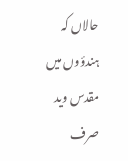حالاں کہ ہندؤوں میں مقدس وید صرف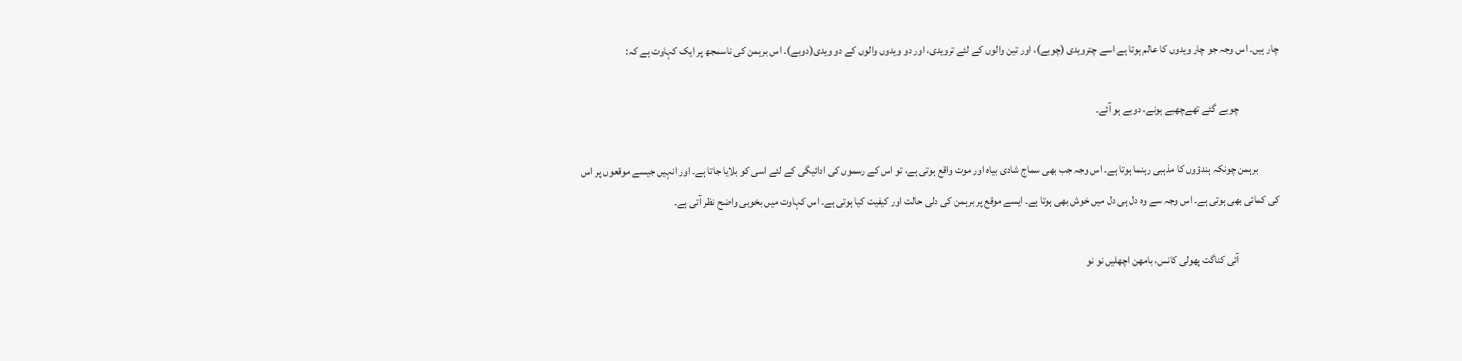چار ہیں۔ اس وجہ جو چار ویدوں کا عالم ہوتا ہے اسے چترویدی (چوبے)، اور تین والوں کے لئے ترویدی، اور دو ویدوں والوں کے دو ویدی(دوبے)۔ اس برہمن کی ناسمجھ پر ایک کہاوت ہے کہ:

                   چوبے گئے تھےچھبے ہونے، دوبے ہو آئے۔

          برہمن چونکہ ہندؤوں کا مذہبی رہنما ہوتا ہے۔ اس وجہ جب بھی سماج شادی بیاہ اور موت واقع ہوتی ہے، تو اس کے رسموں کی ادائیگی کے لئے اسی کو بلایا جاتا ہے۔ اور انہیں جیسے موقعوں پر اس کی کمائی بھی ہوتی ہے۔ اس وجہ سے وہ دل ہی دل میں خوش بھی ہوتا ہے۔ ایسے موقع پر برہمن کی دلی حالت اور کیفیت کیا ہوتی ہے۔ اس کہاوت میں بخوبی واضح نظر آتی ہے۔

                   آئی کناگت پھولی کانس، بامھن اچھلیں نو نو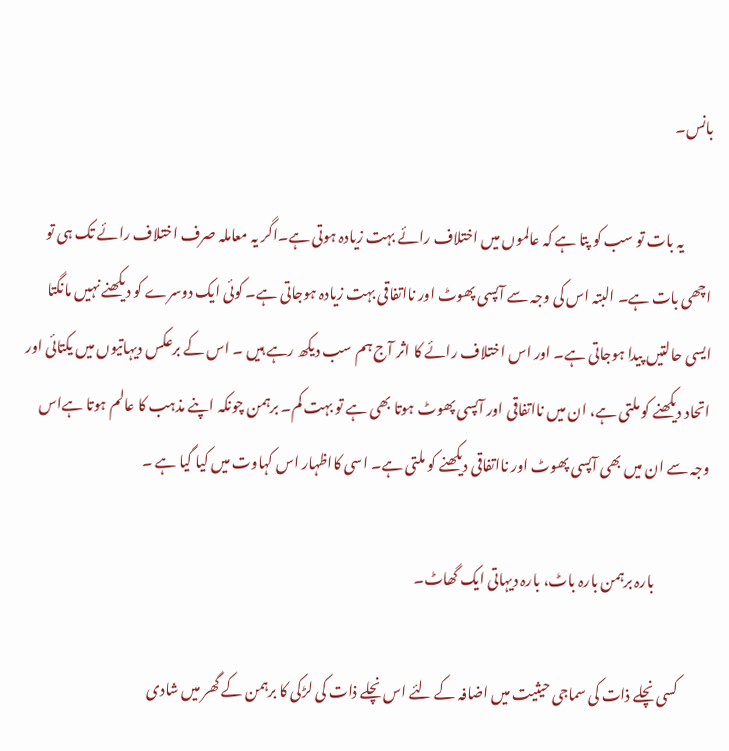بانس۔

          یہ بات تو سب کو پتا ہے کہ عالموں میں اختلاف رائے بہت زیادہ ہوتی ہے۔اگر یہ معاملہ صرف اختلاف رائے تک ہی تو اچھی بات ہے۔ البتہ اس کی وجہ سے آپسی پھوٹ اور نااتفاقی بہت زیادہ ہوجاتی ہے۔ کوئی ایک دوسرے کو دیکھنے نہیں مانگتا ایسی حالتیں پیدا ہوجاتی ہے۔ اور اس اختلاف رائے کا اثر آج ہم سب دیکھ رہے ہیں ۔ اس کے برعکس دیہاتیوں میں یکتائی اور اتحاد دیکھنے کو ملتی ہے، ان میں نااتفاقی اور آپسی پھوٹ ہوتا بھی ہے تو بہت کم۔ برہمن چونکہ اپنے مذہب کا عالم ہوتا ہےاس وجہ سے ان میں بھی آپسی پھوٹ اور نااتفاقی دیکھنے کو ملتی ہے۔ اسی کااظہار اس کہاوت میں کیا گیا ہے ۔

                   بارہ برہمن بارہ باٹ، بارہ دیہاتی ایک گھاٹ۔

          کسی نچلے ذات کی سماجی حیثیت میں اضافہ کے لئے اس نچلے ذات کی لڑکی کا برہمن کے گھر میں شادی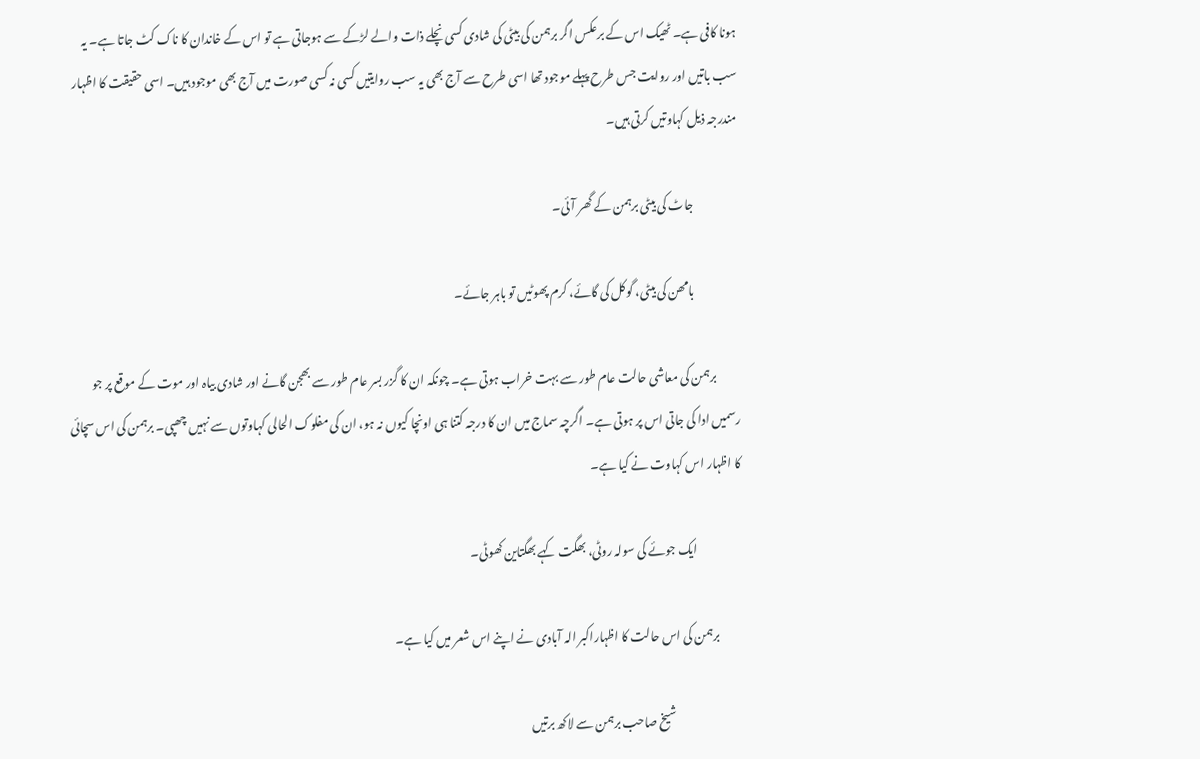ہونا کافی ہے۔ ٹھیک اس کے برعکس اگر برہمن کی بیٹی کی شادی کسی نچلے ذات والے لڑکے سے ہوجاتی ہے تو اس کے خاندان کا ناک کٹ جاتا ہے۔ یہ سب باتیں اور روایت جس طرح پہلے موجود تھا اسی طرح سے آج بھی یہ سب روایتیں کسی نہ کسی صورت میں آج بھی موجود ہیں۔ اسی حقیقت کا اظہار مندرجہ ذیل کہاوتیں کرتی ہیں۔

                   جاٹ کی بیٹی برہمن کے گھر آئی۔

                   بامھن کی بیٹی، گوکل کی گائے، کرم پھوٹیں تو باہر جائے۔

          برہمن کی معاشی حالت عام طور سے بہت خراب ہوتی ہے۔ چونکہ ان کا گزر بسر عام طور سے بھجن گانے اور شادی بیاہ اور موت کے موقع پر جو رسمیں ادا کی جاتی اس پر ہوتی ہے۔ اگرچہ سماج میں ان کا درجہ کتنا ہی اونچا کیوں نہ ہو، ان کی مفلوک الحالی کہاوتوں سے نہیں چھپی۔ برہمن کی اس سچائی کا اظہار اس کہاوت نے کیا ہے۔

                   ایک جوئے کی سولہ روٹی، بھگت کہے بھگتاین کھوٹی۔

          برہمن کی اس حالت کا اظہاراکبر الہ آبادی نے اپنے اس شعر میں کیا ہے۔

                             شیخ صاحب برہمن سے لاکھ برتیں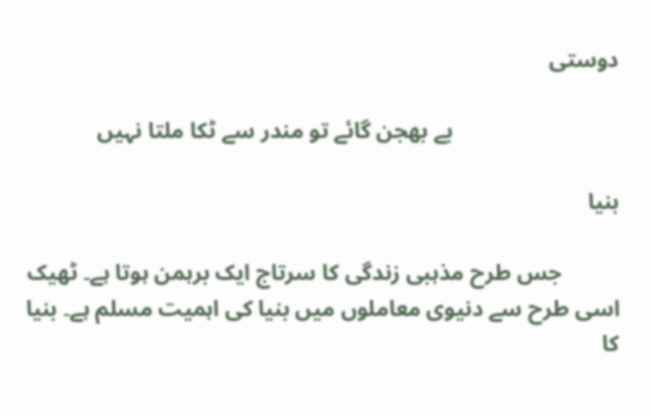دوستی

                             بے بھجن گائے تو مندر سے ٹکا ملتا نہیں

بنیا

          جس طرح مذہبی زندگی کا سرتاج ایک برہمن ہوتا ہے۔ ٹھیک اسی طرح سے دنیوی معاملوں میں بنیا کی اہمیت مسلم ہے۔ بنیا کا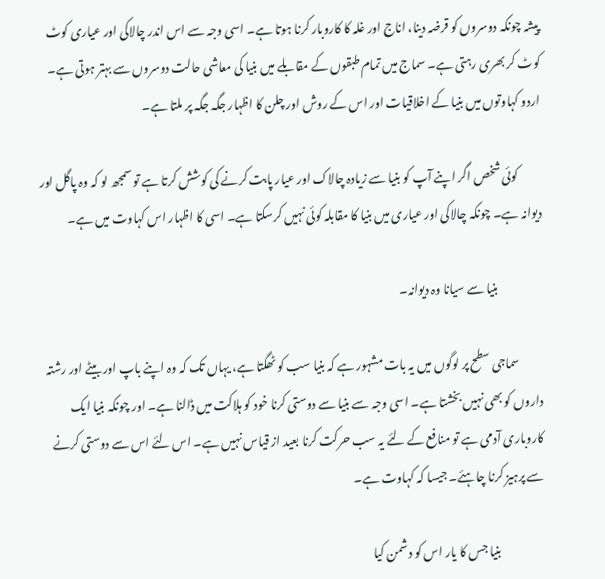پیشہ چونکہ دوسروں کو قرضہ دینا، اناج اور غلہ کا کاروبار کرنا ہوتا ہے۔ اسی وجہ سے اس اندر چالاکی اور عیاری کوٹ کوٹ کر بھری رہتی ہے۔ سماج میں تمام طبقوں کے مقابلے میں بنیا کی معاشی حالت دوسروں سے بہتر ہوتی ہے۔ اردو کہاوتوں میں بنیا کے اخلاقیات اور اس کے روش اور چلن کا اظہار جگہ جگہ پر ملتا ہے۔

          کوئی شخص اگر اپنے آپ کو بنیا سے زیادہ چالاک اور عیار پابت کرنے کی کوشش کرتا ہے تو سمجھ لو کہ وہ پاگل اور دیوانہ ہے۔ چونکہ چالاکی اور عیاری میں بنیا کا مقابلہ کوئی نہیں کرسکتا ہے۔ اسی کا اظہار اس کہاوت میں ہے۔

                   بنیا سے سیانا وہ دیوانہ۔

          سماجی سطح پر لوگوں میں یہ بات مشہور ہے کہ بنیا سب کو ٹھگتا ہے، یہاں تک کہ وہ اپنے باپ اور بیٹے اور رشتہ داروں کو بھی نہیں بخشتا ہے۔ اسی وجہ سے بنیا سے دوستی کرنا خود کو ہلاکت میں ڈالنا ہے۔ اور چونکہ بنیا ایک کاروباری آدمی ہے تو منافع کے لئے یہ سب حرکت کرنا بعید از قیاس نہیں ہے۔ اس لئے اس سے دوستی کرنے سے پرہیز کرنا چاہئے۔ جیسا کہ کہاوت ہے۔

                   بنیا جس کا یار اس کو دشمن کیا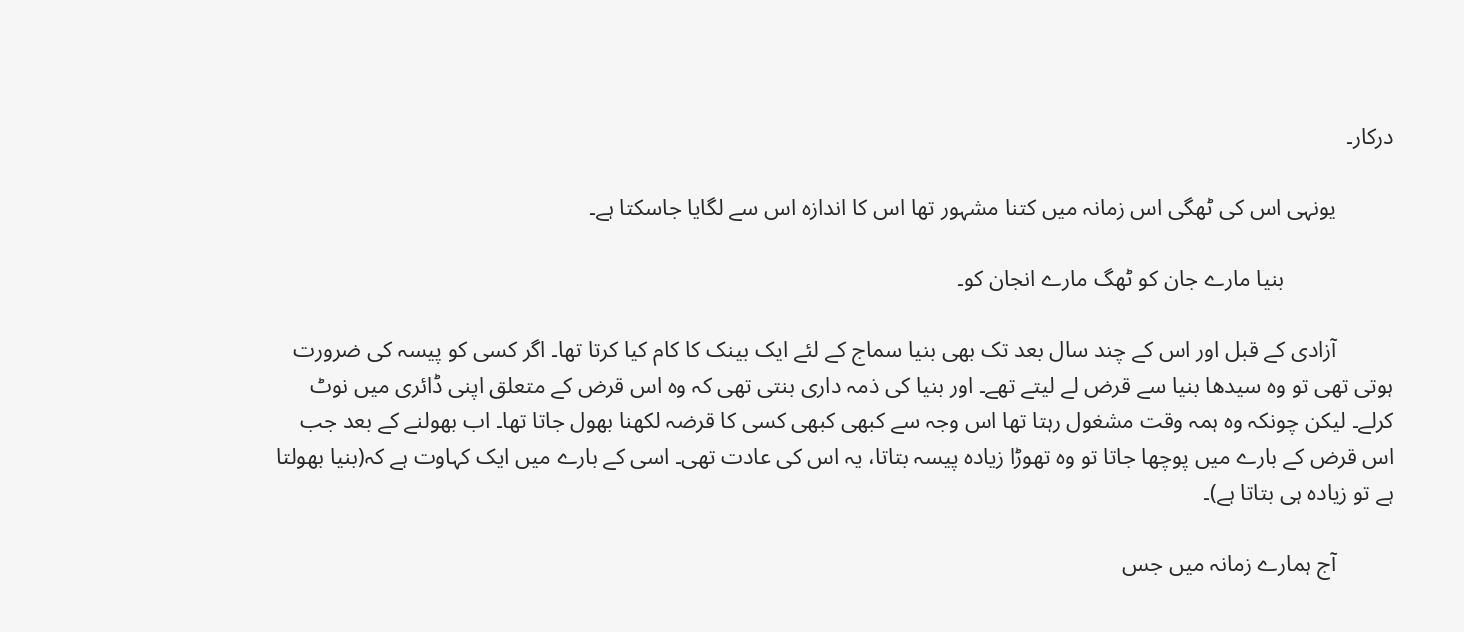درکار۔

          یونہی اس کی ٹھگی اس زمانہ میں کتنا مشہور تھا اس کا اندازہ اس سے لگایا جاسکتا ہے۔

                   بنیا مارے جان کو ٹھگ مارے انجان کو۔

          آزادی کے قبل اور اس کے چند سال بعد تک بھی بنیا سماج کے لئے ایک بینک کا کام کیا کرتا تھا۔ اگر کسی کو پیسہ کی ضرورت ہوتی تھی تو وہ سیدھا بنیا سے قرض لے لیتے تھے۔ اور بنیا کی ذمہ داری بنتی تھی کہ وہ اس قرض کے متعلق اپنی ڈائری میں نوٹ کرلے۔ لیکن چونکہ وہ ہمہ وقت مشغول رہتا تھا اس وجہ سے کبھی کبھی کسی کا قرضہ لکھنا بھول جاتا تھا۔ اب بھولنے کے بعد جب اس قرض کے بارے میں پوچھا جاتا تو وہ تھوڑا زیادہ پیسہ بتاتا، یہ اس کی عادت تھی۔ اسی کے بارے میں ایک کہاوت ہے کہ(بنیا بھولتا ہے تو زیادہ ہی بتاتا ہے)۔

          آج ہمارے زمانہ میں جس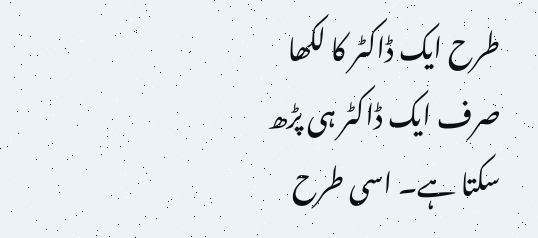طرح ایک ڈاکٹر کا لکھا صرف ایک ڈاکٹر ہی پڑھ سکتا ہے۔ اسی طرح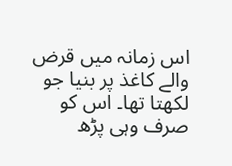اس زمانہ میں قرض والے کاغذ پر بنیا جو لکھتا تھا۔ اس کو صرف وہی پڑھ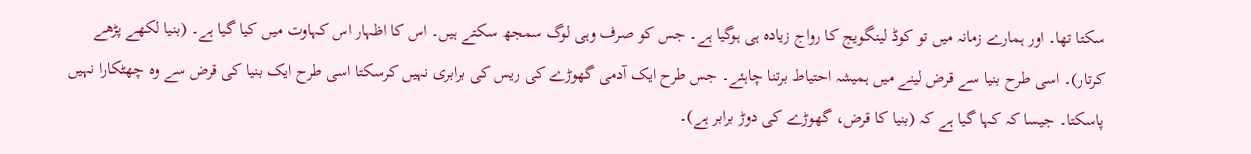سکتا تھا۔ اور ہمارے زمانہ میں تو کوڈ لینگویج کا رواج زیادہ ہی ہوگیا ہے۔ جس کو صرف وہی لوگ سمجھ سکتے ہیں۔ اس کا اظہار اس کہاوت میں کیا گیا ہے۔ (بنیا لکھے پڑھے کرتار)۔ اسی طرح بنیا سے قرض لینے میں ہمیشہ احتیاط برتنا چاہئے۔ جس طرح ایک آدمی گھوڑے کی ریس کی برابری نہیں کرسکتا اسی طرح ایک بنیا کی قرض سے وہ چھٹکارا نہیں پاسکتا۔ جیسا کہ کہا گیا ہے کہ (بنیا کا قرض، گھوڑے کی دوڑ برابر ہے)۔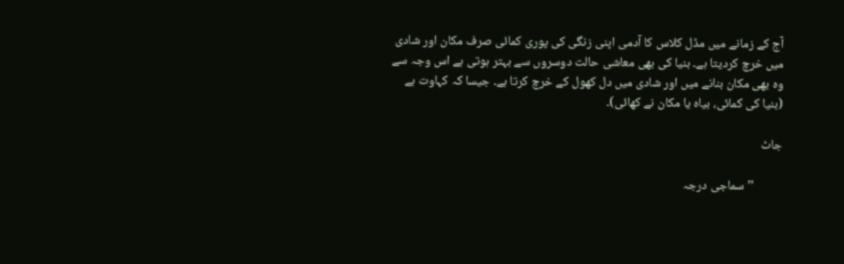آج کے زمانے میں مڈل کلاس کا آدمی اپنی زنگی کی پوری کمائی صرف مکان اور شادی میں خرچ کردیتا ہے۔ بنیا کی بھی معاشی حالت دوسروں سے بہتر ہوتی ہے اس وجہ سے وہ بھی مکان بنانے میں اور شادی میں دل کھول کے خرچ کرتا ہے۔ جیسا کہ کہاوت ہے (بنیا کی کمائی، بیاہ یا مکان نے کھائی)۔

جاٹ

          ’’سماجی درجہ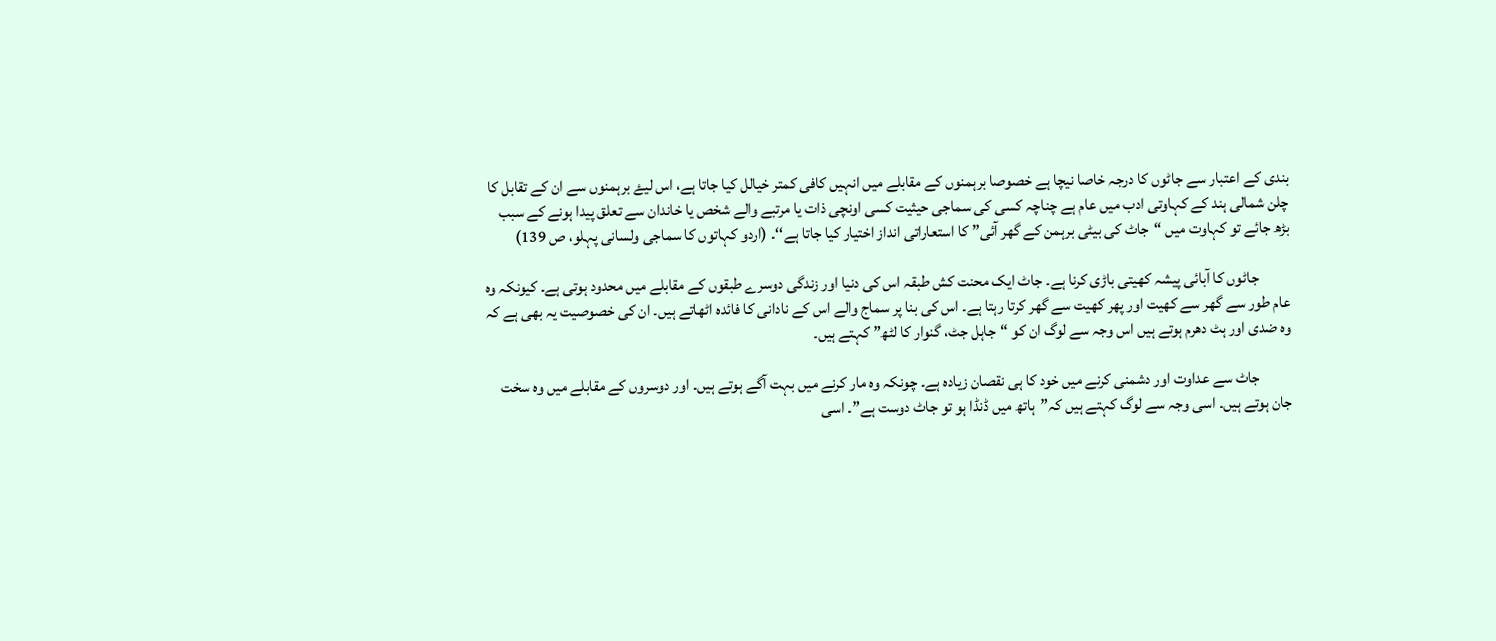بندی کے اعتبار سے جاٹوں کا درجہ خاصا نیچا ہے خصوصا برہمنوں کے مقابلے میں انہیں کافی کمتر خیالل کیا جاتا ہے، اس لیۓ برہمنوں سے ان کے تقابل کا چلن شمالی ہند کے کہاوتی ادب میں عام ہے چناچہ کسی کی سماجی حیثیت کسی اونچی ذات یا مرتبے والے شخص یا خاندان سے تعلق پیدا ہونے کے سبب بڑھ جائے تو کہاوت میں “جاٹ کی بیٹی برہمن کے گھر آئی” کا استعاراتی انداز اختیار کیا جاتا ہے‘‘۔ (اردو کہاتوں کا سماجی ولسانی پہلو، ص 139)

          جاٹوں کا آبائی پیشہ کھیتی باڑی کرنا ہے۔ جاٹ ایک محنت کش طبقہ اس کی دنیا اور زندگی دوسرے طبقوں کے مقابلے میں محدود ہوتی ہے۔ کیونکہ وہ عام طور سے گھر سے کھیت اور پھر کھیت سے گھر کرتا رہتا ہے۔ اس کی بنا پر سماج والے اس کے نادانی کا فائدہ اٹھاتے ہیں۔ ان کی خصوصیت یہ بھی ہے کہ وہ ضدی اور ہٹ دھرم ہوتے ہیں اس وجہ سے لوگ ان کو “جاہل جٹ، گنوار کا لٹھ” کہتے ہیں۔

          جاٹ سے عداوت اور دشمنی کرنے میں خود کا ہی نقصان زیادہ ہے۔ چونکہ وہ مار کرنے میں بہت آگے ہوتے ہیں۔ اور دوسروں کے مقابلے میں وہ سخت جان ہوتے ہیں۔ اسی وجہ سے لوگ کہتے ہیں کہ”ہاتھ میں ڈنڈا ہو تو جاٹ دوست ہے”۔ اسی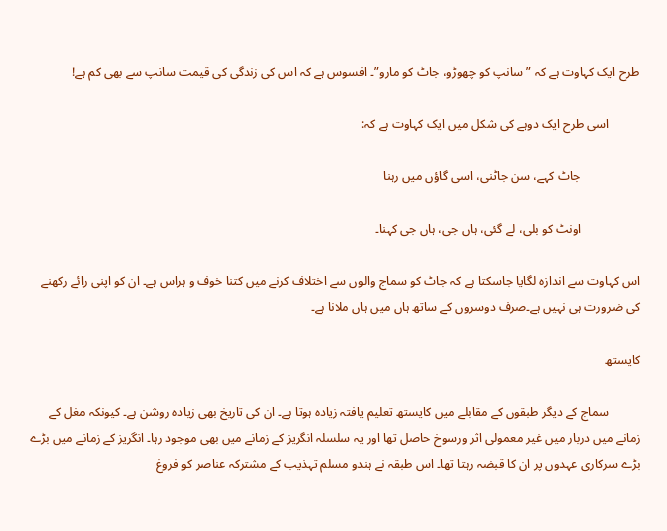طرح ایک کہاوت ہے کہ ” سانپ کو چھوڑو، جاٹ کو مارو”۔ افسوس ہے کہ اس کی زندگی کی قیمت سانپ سے بھی کم ہے!

          اسی طرح ایک دوہے کی شکل میں ایک کہاوت ہے کہ:

                   جاٹ کہے، سن جاٹنی، اسی گاؤں میں رہنا

                   اونٹ کو بلی، لے گئی، ہاں جی، ہاں جی کہنا۔

اس کہاوت سے اندازہ لگایا جاسکتا ہے کہ جاٹ کو سماج والوں سے اختلاف کرنے میں کتنا خوف و ہراس ہے۔ ان کو اپنی رائے رکھنے کی ضرورت ہی نہیں ہے۔صرف دوسروں کے ساتھ ہاں میں ہاں ملانا ہے۔

کایستھ

          سماج کے دیگر طبقوں کے مقابلے میں کایستھ تعلیم یافتہ زیادہ ہوتا ہے۔ ان کی تاریخ بھی زیادہ روشن ہے۔ کیونکہ مغل کے زمانے میں دربار میں غیر معمولی اثر ورسوخ حاصل تھا اور یہ سلسلہ انگریز کے زمانے میں بھی موجود رہا۔ انگریز کے زمانے میں بڑے بڑے سرکاری عہدوں پر ان کا قبضہ رہتا تھا۔ اس طبقہ نے ہندو مسلم تہذیب کے مشترکہ عناصر کو فروغ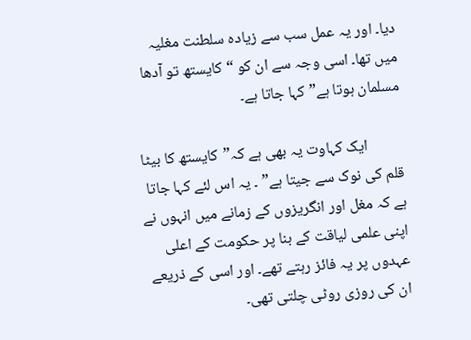دیا۔ اور یہ عمل سب سے زیادہ سلطنت مغلیہ میں تھا۔ اسی وجہ سے ان کو “کایستھ تو آدھا مسلمان ہوتا ہے” کہا جاتا ہے۔

          ایک کہاوت یہ بھی ہے کہ”کایستھ کا بیٹا قلم کی نوک سے جیتا ہے” ۔ یہ اس لئے کہا جاتا ہے کہ مغل اور انگریزوں کے زمانے میں انہوں نے اپنی علمی لیاقت کے بنا پر حکومت کے اعلی عہدوں پر یہ فائز رہتے تھے۔ اور اسی کے ذریعے ان کی روزی روٹی چلتی تھی۔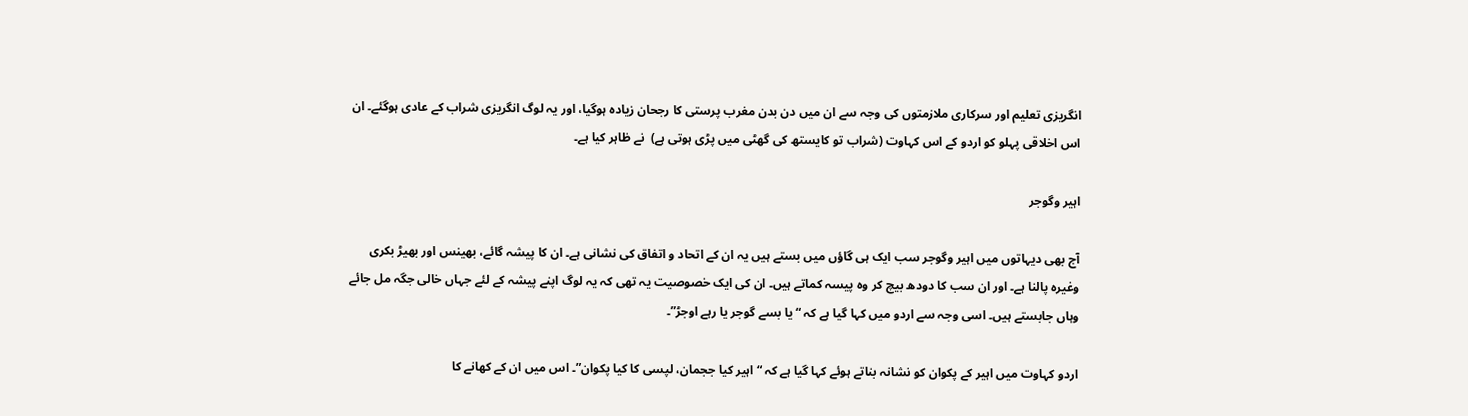انگریزی تعلیم اور سرکاری ملازمتوں کی وجہ سے ان میں دن بدن مغرب پرستی کا رجحان زیادہ ہوگیا، اور یہ لوگ انگریزی شراب کے عادی ہوگئے۔ ان اس اخلاقی پہلو کو اردو کے اس کہاوت (شراب تو کایستھ کی گھٹی میں پڑی ہوتی ہے)  نے ظاہر کیا ہے۔

اہیر وگوجر

آج بھی دیہاتوں میں اہیر وگوجر سب ایک ہی گاؤں میں بستے ہیں یہ ان کے اتحاد و اتفاق کی نشانی ہے۔ ان کا پیشہ گائے، بھینس اور بھیڑ بکری وغیرہ پالنا ہے۔ اور ان سب کا دودھ بیچ کر وہ پیسہ کماتے ہیں۔ ان کی ایک خصوصیت یہ تھی کہ یہ لوگ اپنے پیشہ کے لئے جہاں خالی جگہ مل جائے وہاں جابستے ہیں۔ اسی وجہ سے اردو میں کہا گیا ہے کہ “یا بسے گوجر یا رہے اوجڑ”۔

اردو کہاوت میں اہیر کے پکوان کو نشانہ بناتے ہوئے کہا گیا ہے کہ “اہیر کیا ججمان، لپسی کا کیا پکوان”۔ اس میں ان کے کھانے کا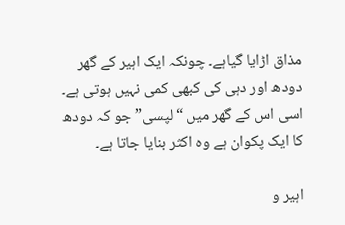مذاق اڑایا گياہے۔ چونکہ ایک اہیر کے گھر دودھ اور دہی کی کبھی کمی نہیں ہوتی ہے۔ اسی اس کے گھر میں “لپسی” جو کہ دودھ کا ایک پکوان ہے وہ اکثر بنایا جاتا ہے۔

اہیر و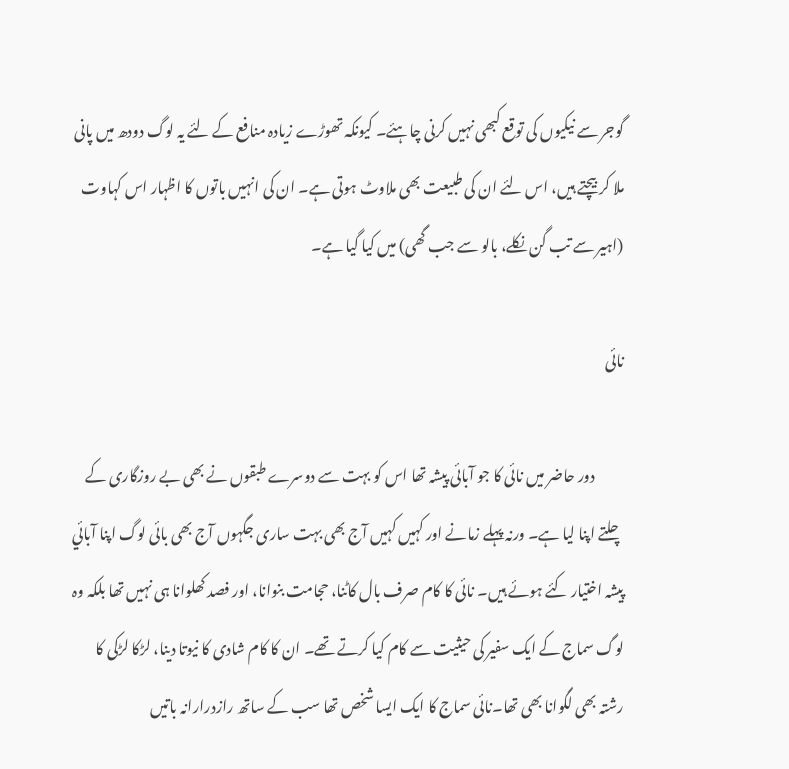گوجر سے نیکیوں کی توقع کبھی نہیں کرنی چاہئے۔ کیونکہ تھوڑے زیادہ منافع کے لئے یہ لوگ دودھ میں پانی ملا کر بیچتے ہیں، اس لئے ان کی طبیعت بھی ملاوٹ ہوتی ہے۔ ان کی انہیں باتوں کا اظہار اس کہاوت (اہیر سے تب گن نکلے، بالو سے جب گھی) میں کیا گیا ہے۔

نائی

          دور حاضر میں نائی کا جو آبائی پیشہ تھا اس کو بہت سے دوسرے طبقوں نے بھی بے روزگاری کے چلتے اپنا لیا ہے۔ ورنہ پہلے زمانے اور کہیں کہیں آج بھی بہت ساری جگہوں آج بھی بائی لوگ اپنا آبائي پیشہ اختیار کئے ہوئے ہیں۔ نائی کا کام صرف بال کاٹنا، حجامت بنوانا، اور فصد کھلوانا ہی نہیں تھا بلکہ وہ لوگ سماج کے ایک سفیر کی حیثیت سے کام کیا کرتے تھے۔ ان کا کام شادی کا نیوتا دینا، لڑکا لڑکی کا رشتہ بھی لگوانا بھی تھا۔نائی سماج کا ایک ایسا شخص تھا سب کے ساتھ رازدرارانہ باتیں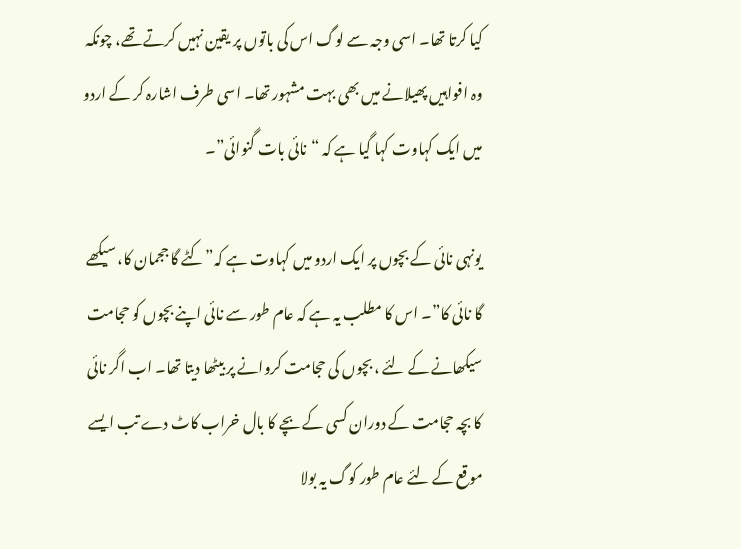کیا کرتا تھا۔ اسی وجہ سے لوگ اس کی باتوں پر یقین نہیں کرتے تھے، چونکہ وہ افواہیں پھیلانے میں بھی بہت مشہور تھا۔ اسی طرف اشارہ کر کے اردو میں ایک کہاوت کہا گیا ہے کہ “نائی بات گنوائی”۔

یونہی نائی کے بچوں پر ایک اردو میں کہاوت ہے کہ”کٹے گا ججمان کا، سیکھے گا نائی کا”۔ اس کا مطلب یہ ہے کہ عام طور سے نائی اپنے بچوں کو حجامت سیکھانے کے لئے ، بچوں کی حجامت کروانے پر بیٹھا دیتا تھا۔ اب اگر نائی کا بچہ حجامت کے دوران کسی کے بچے کا بال خراب کاٹ دے تب ایسے موقع کے لئے عام طور کوگ یہ بولا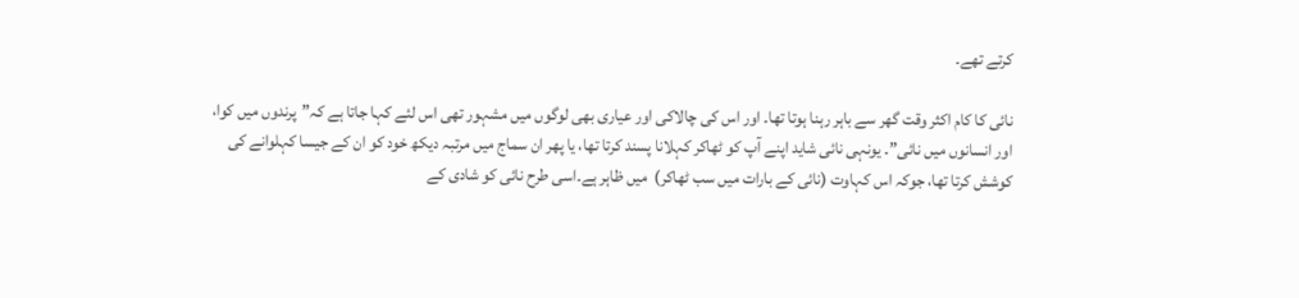کرتے تھے۔

نائی کا کام اکثر وقت گھر سے باہر رہنا ہوتا تھا۔ اور اس کی چالاکی اور عیاری بھی لوگوں میں مشہور تھی اس لئے کہا جاتا ہے کہ”پرندوں میں کوا، اور انسانوں میں نائی”۔ یونہی نائی شاید اپنے آپ کو ٹھاکر کہلانا پسند کرتا تھا، یا پھر ان سماج میں مرتبہ دیکھ خود کو ان کے جیسا کہلوانے کی کوشش کرتا تھا، جوکہ اس کہاوت (نائی کے بارات میں سب ٹھاکر)  میں ظاہر ہے۔اسی طرح نائی کو شادی کے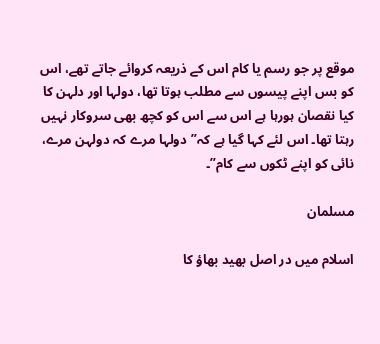موقع پر جو رسم یا کام اس کے ذریعہ کروائے جاتے تھے، اس کو بس اپنے پیسوں سے مطلب ہوتا تھا، دولہا اور دلہن کا کیا نقصان ہورہا ہے اس سے اس کو کچھ بھی سروکار نہیں رہتا تھا۔ اس لئے کہا گیا ہے کہ”دولہا مرے کہ دولہن مرے، نائی کو اپنے ٹکوں سے کام”۔

مسلمان

اسلام میں در اصل بھید بھاؤ کا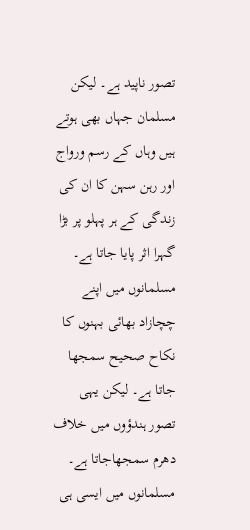تصور ناپید ہے۔ لیکن مسلمان جہاں بھی ہوتے ہیں وہاں کے رسم ورواج اور رہن سہن کا ان کی زندگی کے ہر پہلو پر بڑا گہرا اثر پایا جاتا ہے۔ مسلمانوں میں اپنے چچازاد بھائی بہنوں کا نکاح صحیح سمجھا جاتا ہے۔ لیکن یہی تصور ہندؤوں میں خلاف دھرم سمجھاجاتا ہے۔ مسلمانوں میں ایسی ہی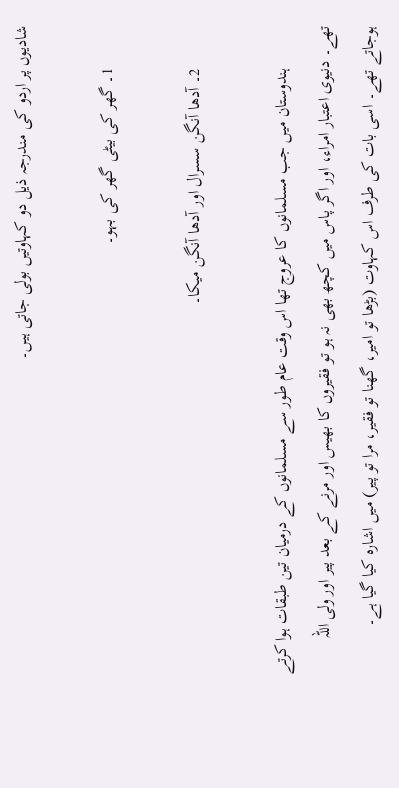شادیوں پر اردو کی مندرجہ ذیل دو کہاوتیں بولی جاتی ہیں۔

          1۔ گھر کی بیٹی گھر کی بہو۔

          2۔ آدھا آنگن سسرال اور آدھا آنگن میکا۔

          ہندوستان میں جب مسلمانوں کا عروج تھا اس وقت عام طور سے مسلمانوں کے درمیان تین طبقات ہوا کرتے تھے۔ دنیوی اعتبار امراء، اور اگر پاس میں کچھ بھی نہ ہو تو فقیروں کا بھیس اور مرنے کے بعد پیر اور ولی اللہ ہوجاتے تھے۔ اسی بات کی طرف اس کہاوت (بڑھا تو امیر، گھنا تو فقیر، مرا تو پیر) میں اشارہ کیا گیا ہے۔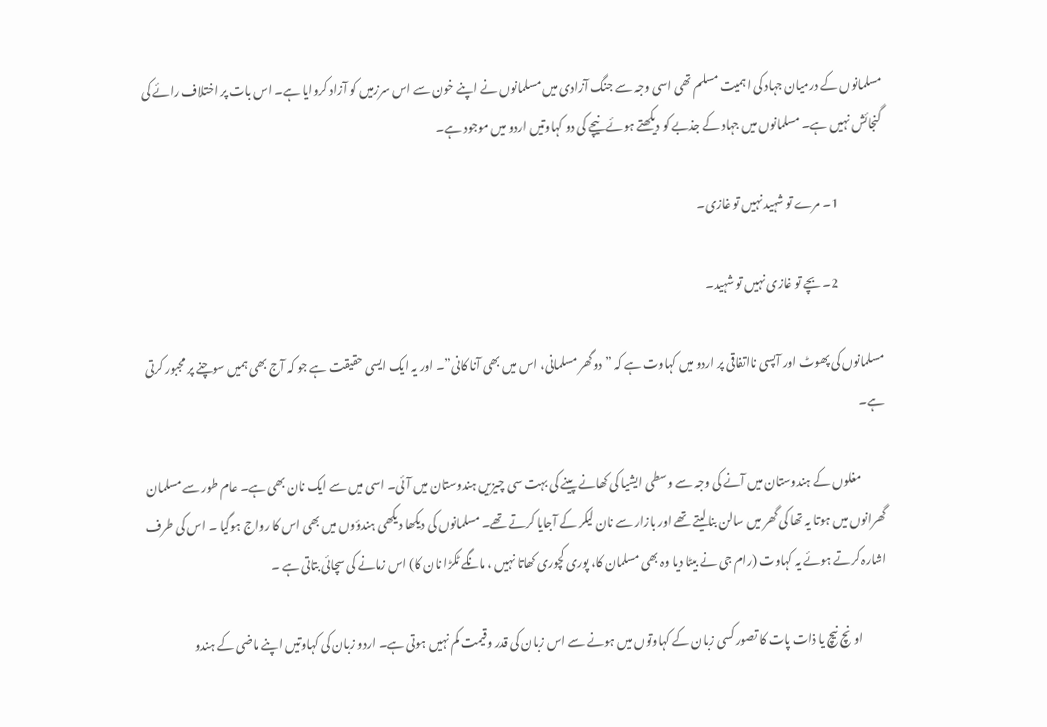مسلمانوں کے درمیان جہاد کی اہمیت مسلم تھی اسی وجہ سے جنگ آزادی میں مسلمانوں نے اپنے خون سے اس سرزمیں کو آزاد کروایا ہے۔ اس بات پر اختلاف رائے کی گنجائش نہیں ہے۔ مسلمانوں میں جہاد کے جذبے کو دیکھتے ہوئے نیچے کی دو کہاوتیں اردو میں موجود ہے۔

                   1۔ مرے تو شہید نہیں تو غازی۔

                   2۔ بچے تو غازی نہیں تو شہید۔

مسلمانوں کی پھوٹ اور آپسی نااتفاقی پر اردو میں کہاوت ہے کہ ” دوگھر مسلمانی، اس میں بھی آنا کانی”۔ اور یہ ایک ایسی حقیقت ہے جو کہ آج بھی ہمیں سوچنے پر مجبور کرتی ہے۔

          مغلوں کے ہندوستان میں آنے کی وجہ سے وسطی ایشیا کی کھانے پینے کی بہت سی چیزیں ہندوستان میں آئی۔ اسی میں سے ایک نان بھی ہے۔ عام طور سے مسلمان گھرانوں میں ہوتا یہ تھا کی گھر میں سالن بنالیتے تھے اور بازار سے نان لیکر کے آجایا کرتے تھے۔ مسلمانوں کی دیکھا دیکھی ہندؤوں میں بھی اس کا رواج ہوگیا ۔ اس کی طرف اشارہ کرتے ہوئے یہ کہاوت (رام جی نے بیٹا دیا وہ بھی مسلمان کا، پوری کچوری کھاتا نہیں ، مانگے ٹکڑا نان کا) اس زمانے کی سچائی بتاتی ہے ۔

          اونچ نیچ یا ذات پات کا تصور کسی زبان کے کہاوتوں میں ہونے سے اس زبان کی قدر وقیمت کم نہیں ہوتی ہے۔ اردو زبان کی کہاوتیں اپنے ماضی کے ہندو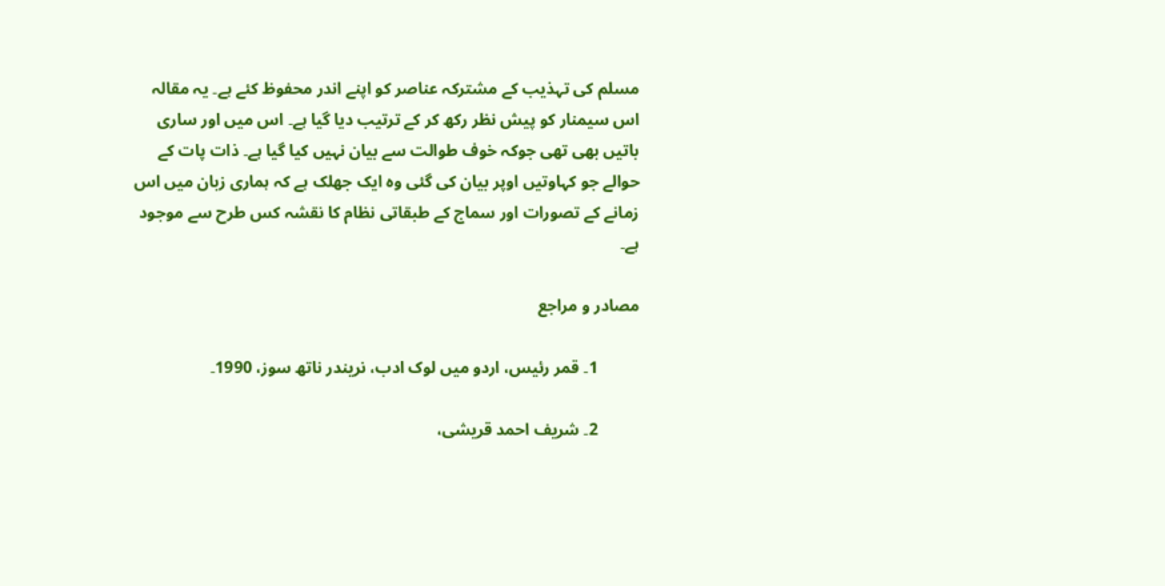مسلم کی تہذیب کے مشترکہ عناصر کو اپنے اندر محفوظ کئے ہے۔ یہ مقالہ اس سیمنار کو پیش نظر رکھ کر کے ترتیب دیا گیا ہے۔ اس میں اور ساری باتیں بھی تھی جوکہ خوف طوالت سے بیان نہیں کیا گیا ہے۔ ذات پات کے حوالے جو کہاوتیں اوپر بیان کی گئی وہ ایک جھلک ہے کہ ہماری زبان میں اس زمانے کے تصورات اور سماج کے طبقاتی نظام کا نقشہ کس طرح سے موجود ہے۔

مصادر و مراجع

          1۔ قمر رئیس، اردو میں لوک ادب، نریندر ناتھ سوز، 1990۔

          2۔ شریف احمد قریشی،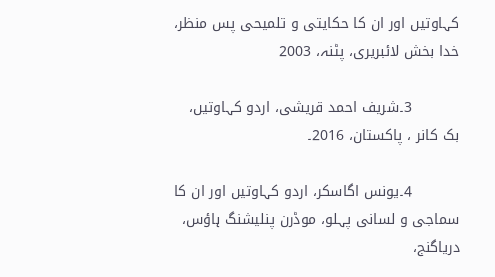کہاوتیں اور ان کا حکایتی و تلمیحی پس منظر، خدا بخش لائبریری، پٹنہ، 2003

          3۔شریف احمد قریشی، اردو کہاوتیں، بک کانر ، پاکستان، 2016۔

          4۔یونس اگاسکر، اردو کہاوتیں اور ان کا سماجی و لسانی پہلو، موڈرن پنلیشنگ ہاؤس، دریاگنج،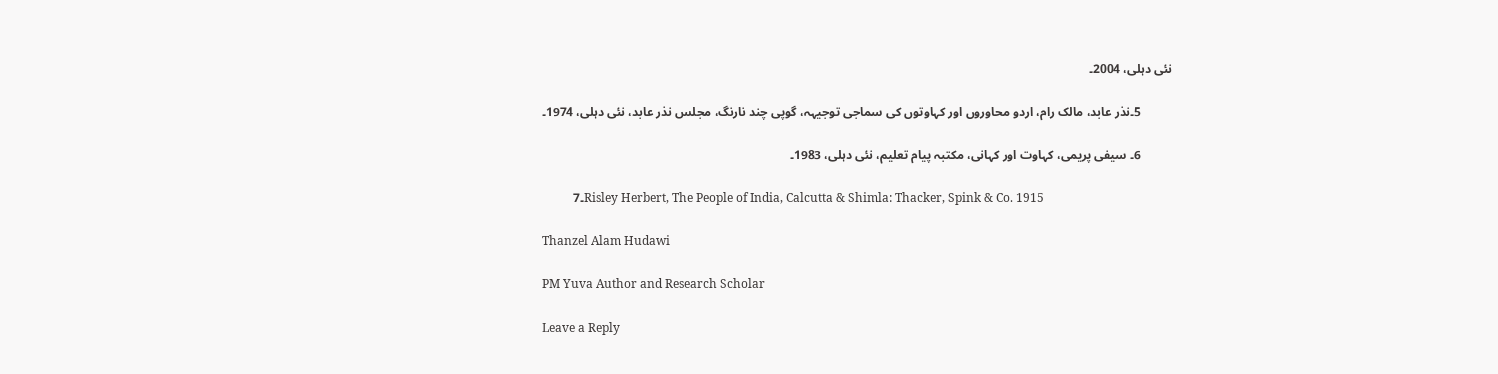نئی دہلی، 2004۔

          5۔نذر عابد، مالک رام، اردو محاوروں اور کہاوتوں کی سماجی توجیہہ، گوپی چند نارنگ، مجلس نذر عابد، نئی دہلی، 1974۔

          6۔ سیفی پریمی، کہاوت اور کہانی، مکتبہ پیام تعلیم، نئی دہلی، 1983۔

          7۔Risley Herbert, The People of India, Calcutta & Shimla: Thacker, Spink & Co. 1915

Thanzel Alam Hudawi

PM Yuva Author and Research Scholar

Leave a Reply